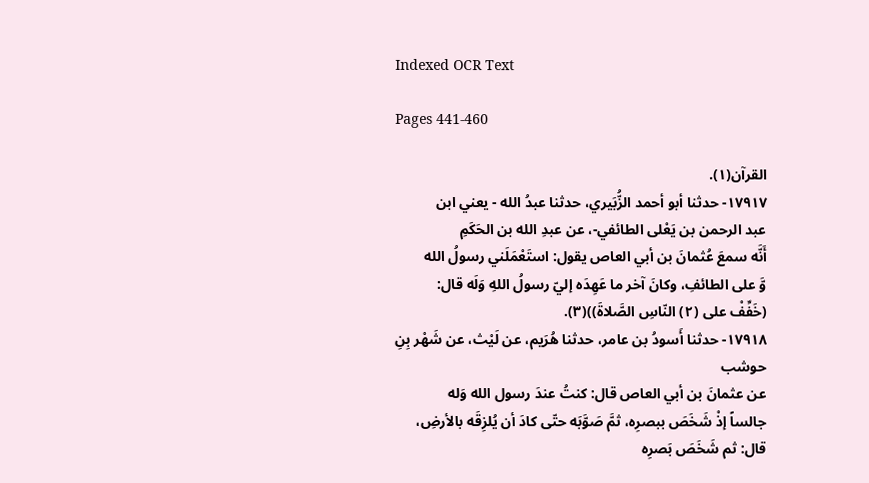Indexed OCR Text

Pages 441-460

القرآن(١).
١٧٩١٧- حدثنا أبو أحمد الزُّبَيري، حدثنا عبدُ الله - يعني ابن
عبد الرحمن بن يَعْلى الطائفي-، عن عبدِ الله بن الحَكَمِ
أَنَّه سمعَ عُثمانَ بن أبي العاص يقول: استَعْمَلَني رسولُ الله
وَّ على الطائفِ، وكانَ آخر ما عَهِدَه إليّ رسولُ اللهِ وَلَه قال:
(خَفِّفْ على (٢) النّاسِ الصَّلاةَ))(٣).
١٧٩١٨- حدثنا أَسودُ بن عامر، حدثنا هُرَيم، عن لَيْث، عن شَهْر بِنِ
حوشب
عن عثمانَ بن أبي العاص قال: كنتُ عندَ رسول الله وَله
جالساً إذْ شَخَصَ ببصرِه، ثمَّ صَوَّبَه حتّى كادَ أن يُلزِقَه بالأرضِ،
قال: ثم شَخَصَ بَصرِه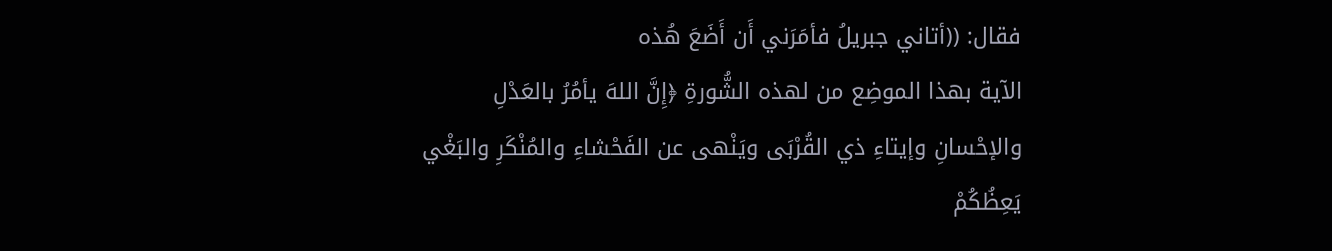فقال: ((أتاني جبريلُ فأمَرَني أَن أَضَعَ هُذه
الآية بهذا الموضِع من لهذه الشُّورةِ ﴿إِنَّ اللهَ يأمُرُ بالعَدْلِ
والإحْسانِ وإيتاءِ ذي القُرْبَى ويَنْهى عن الفَحْشاءِ والمُنْكَرِ والبَغْي
يَعِظُكُمْ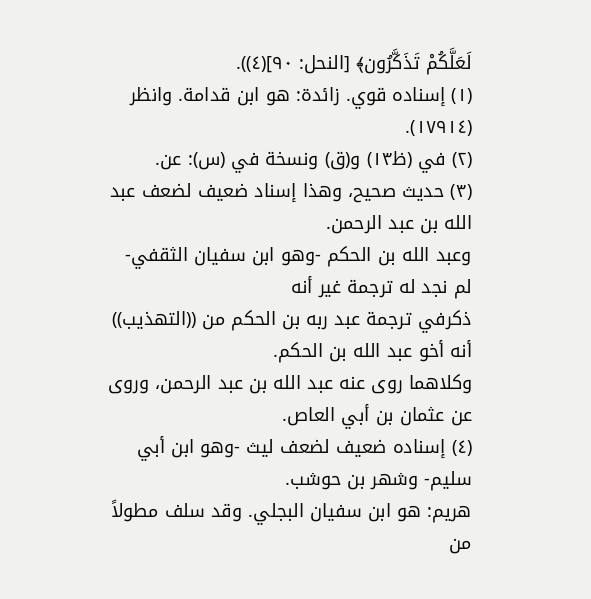لَعَلَّكُمْ تَذَكَّرُون﴾ [النحل: ٩٠](٤)).
(١) إسناده قوي. زائدة: هو ابن قدامة. وانظر (١٧٩١٤).
(٢) في (ظ١٣) و(ق) ونسخة في (س): عن.
(٣) حديث صحيح، وهذا إسناد ضعيف لضعف عبد الله بن عبد الرحمن.
وعبد الله بن الحكم -وهو ابن سفيان الثقفي- لم نجد له ترجمة غير أنه
ذكرفي ترجمة عبد ربه بن الحكم من ((التهذيب)) أنه أخو عبد الله بن الحكم.
وكلاهما روى عنه عبد الله بن عبد الرحمن، وروى عن عثمان بن أبي العاص.
(٤) إسناده ضعيف لضعف ليث -وهو ابن أبي سليم- وشهر بن حوشب.
هريم: هو ابن سفيان البجلي. وقد سلف مطولاً من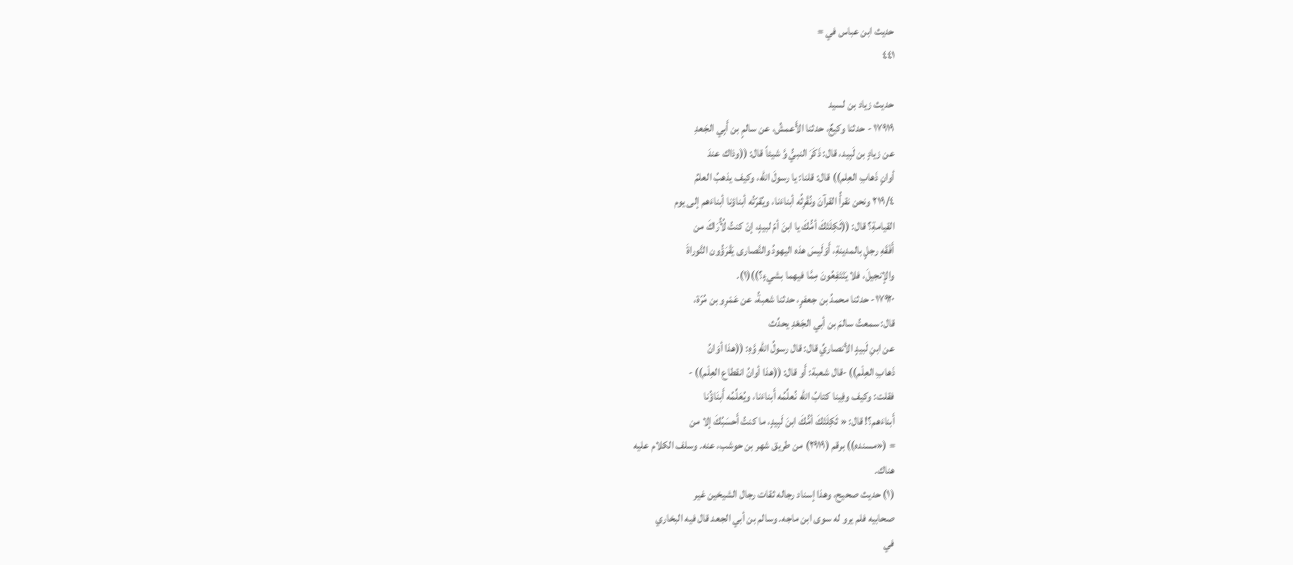حديث ابن عباس في =
٤٤١

حديث زياد بن لسيد
١٧٩١٩ - حدثنا وكيعٌ، حدثنا الأَعمشُ، عن سالمٍ بن أَبِي الجَعدِ
عن زيادٍ بن لَبِيد، قال: ذَكَرَ النبيُّ وَّ شيئاً قال: ((وذاك عندَ
أوانٍ ذَهابِ العِلم)) قال: قلنا: يا رسولَ الله، وكيف يذهبُ العلمُ
٢١٩/٤ ونحن نقرأُ القرآنَ ونُقْرِثُه أبناءَنا، ويُقرّتُه أبناؤنا أبناءَهم إلى يوم
القيامةِ؟ قال: ((ثَكِلَتْكَ أمُّكَ يا ابنَ أمّ لبيدٍ، إنْ كنتُ لُأُرَاكَ من
أَفْقَهِ رجلٍ بالمدينةِ، أَوَلَيسَ هذه اليهودُ والنَّصارى يَقْرَؤُون التَّوراةَ
والإنجيلَ، فلا يَنْتَفِعُونَ مِمَّا فيهما بشيءٍ؟))(١).
١٧٩٢٠- حدثنا محمدُ بن جعفرٍ، حدثنا شعبةُ، عن عَمْرِو بن مُرّة،
قال: سمعتُ سالمَ بن أبي الجَعْدِ یحدِّث
عن ابنِ لَبيدٍ الأنصاريِّ قال: قال رسولُ اللهِ وَّهِ: ((هذا أوَانُ
ذَهابِ العِلْم)) -قال شعبة: أَو قال: ((هذا أوانُ انقطاع العِلْم)) -
فقلت: وكيف وفِينا كتابُ الله نُعلِّمُه أَبناءَنا، ويُعَلِّمُه أَبنَاؤُنا
أَبناءَهم؟! قال: « ثَكِلَتْكَ أمُّكَ ابنَ لَبِيدٍ، ما كنتُ أَحسَبُكَ إلا من
= («مسنده)) برقم (٢٩١٩) من طريق شهر بن حوشب، عنه. وسلف الكلام عليه
هناك.
(١) حديث صحيح، وهذا إسناد رجاله ثقات رجال الشيخين غير
صحابيه فلم يرو له سوى ابن ماجه. وسالم بن أبي الجعد قال فيه البخاري
في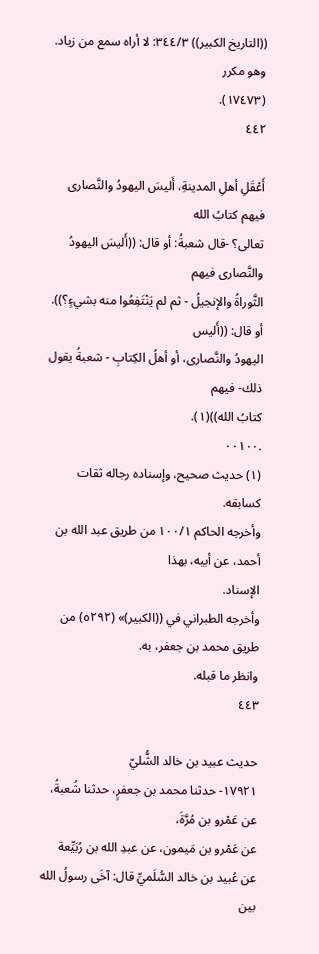((التاريخ الكبير)) ٣٤٤/٣: لا أراه سمع من زياد. وهو مكرر
(١٧٤٧٣).
٤٤٢

أَعْقَلِ أهلِ المدينةِ، أَليسَ اليهودُ والنَّصارى فيهم كتابُ الله
تعالى؟ -قال شعبةُ: أو قال: ((أَليسَ اليهودُ والنَّصارى فيهم
الثَّوراةُ والإنجيلُ - ثم لم يَنْتَفِعُوا منه بشيءٍ؟)). أو قال: ((أَليس
اليهودُ والنَّصارى، أو أهلُ الكِتابِ - شعبةُ يقول ذلك- فيهم
كتابُ الله))(١).
.٠٠١٠٠
(١) حديث صحيح، وإسناده رجاله ثقات كسابقه.
وأخرجه الحاكم ١٠٠/١ من طريق عبد الله بن أحمد، عن أبيه، بهذا
الإسناد.
وأخرجه الطبراني في ((الكبير)» (٥٢٩٢) من طريق محمد بن جعفر، به.
وانظر ما قبله.
٤٤٣

حديث عبيد بن خالد الشُّليّ
١٧٩٢١- حدثنا محمد بن جعفرٍ، حدثنا شُعبةُ، عن عَمْرو بن مُرَّةَ،
عن عَمْرو بن مَيمون، عن عبدِ الله بن رُبَيِّعة
عن عُبيد بن خالد السُّلَميِّ قال: آخَى رسولُ الله بين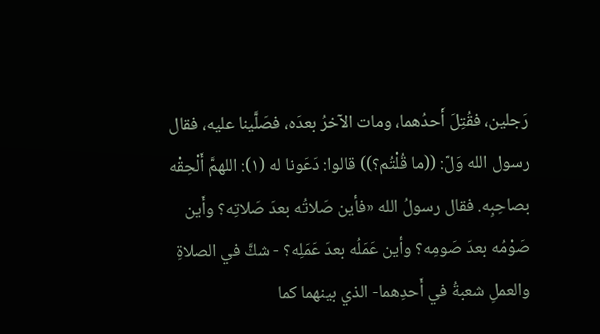رَجلين، فقُتِلَ أَحدُهما، ومات الآخرُ بعدَه، فصَلَّينا عليه، فقال
رسول الله وَلّ: ((ما قُلْتُم؟)) قالوا: دَعَونا له (١): اللهمَّ أَلْحِقْه
بصاحِبِه. فقال رسولُ الله «فأين صَلاتُه بعدَ صَلاتِه؟ وأَين
صَوْمُه بعدَ صَومِه؟ وأين عَمَلُه بعدَ عَمَلِه؟ - شكَّ في الصلاةِ
والعملِ شعبةُ في أَحدِهما- الذي بينهما كما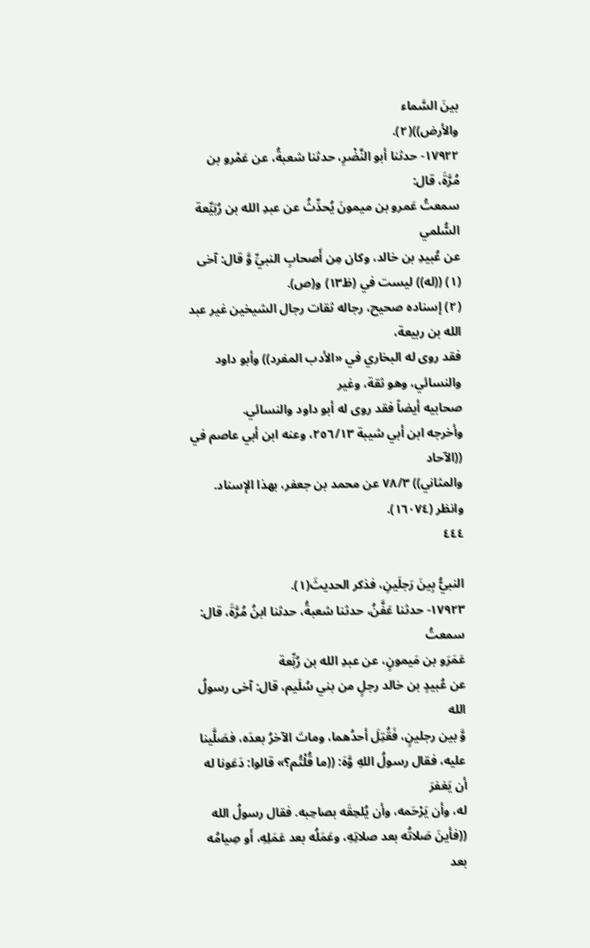بينَ السَّماء
والأرض))(٢).
١٧٩٢٢- حدثنا أبو النَّضْرِ، حدثنا شعبةُ، عن عَمْرو بن مُرَّةَ، قال:
سمعتُ عَمرو بن ميمونَ يُحدِّثُ عن عبدِ الله بن رُبَيِّعة السُّلمي
عن عُبيدِ بن خالد، وكان مِن أَصحابِ النبيِّ وَّ قال: آخى
(١) ((له)) ليست في (ظ١٣) و(ص).
(٢) إسناده صحيح، رجاله ثقات رجال الشيخين غير عبد الله بن ربيعة،
فقد روى له البخاري في «الأدب المفرد)) وأبو داود والنسائي، وهو ثقة، وغير
صحابيه أيضاً فقد روى له أبو داود والنسائي.
وأخرجه ابن أبي شيبة ٢٥٦/١٣، وعنه ابن أبي عاصم في ((الآحاد
والمثاني)) ٧٨/٣ عن محمد بن جعفر، بهذا الإسناد.
وانظر (١٦٠٧٤).
٤٤٤

النبيُّ بِينَ رَجلَينِ، فذكر الحديثَ(١).
١٧٩٢٣- حدثنا عَفَّنُ، حدثنا شعبةُ، حدثنا ابنُ مُرَّةَ، قال: سمعتُ
عَمَرَو بن مَيمونٍ، عن عبدِ الله بن رُبِّعة
عن عُبيدٍ بن خالد رجلٍ من بني سُلَيم، قال: آخى رسولُ الله
وَّ بين رجلينٍ، فَقُتِلَ أحدُهما، وماتَ الآخرُ بعدَه، فصَلَّينا
عليه، فقال رسولُ اللهِ وَّهَ: ((ما قُلْتُم؟» قالوا: دَعَونا له أن يَغفرَ
له، وأن يَرْحَمه، وأن يُلحِقَه بصاحِبه. فقال رسولُ الله
((فأينَ صَلاتُه بعد صلاتِهِ، وعَمَلُه بعد عَمَلِهِ، أَو صِيامُه بعد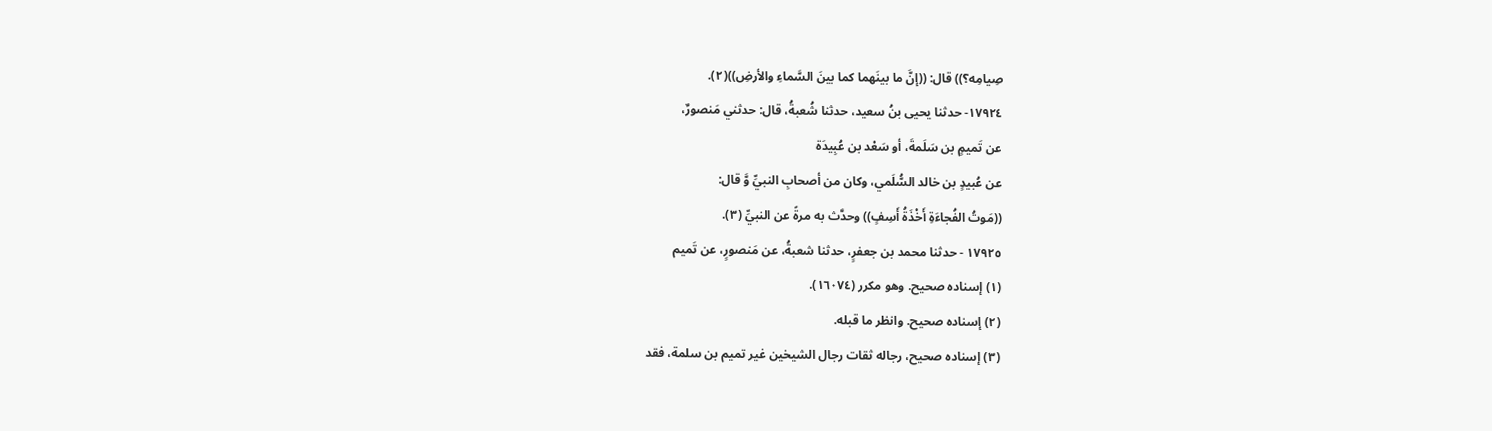صِيامِه؟)) قال: ((إنَّ ما بينَهما كما بينَ السَّماءِ والأرضِ))(٢).
١٧٩٢٤- حدثنا يحيى بنُ سعيد، حدثنا شُعبةُ، قال: حدثني مَنصورٌ،
عن تَميمٍ بن سَلَمةَ، أو سَعْد بن عُبِيدَة
عن عُبيدٍ بن خالد السُّلَمي، وكان من أصحابِ النبيِّ وَّ قال:
((مَوتُ الفُجاءَةِ أَخْذَةُ أَسِفٍ)) وحدَّث به مرةً عن النبيِّ (٣).
١٧٩٢٥ - حدثنا محمد بن جعفرٍ، حدثنا شعبةُ، عن مَنصورٍ، عن تَميم
(١) إسناده صحيح. وهو مكرر (١٦٠٧٤).
(٢) إسناده صحيح. وانظر ما قبله.
(٣) إسناده صحيح، رجاله ثقات رجال الشيخين غير تميم بن سلمة، فقد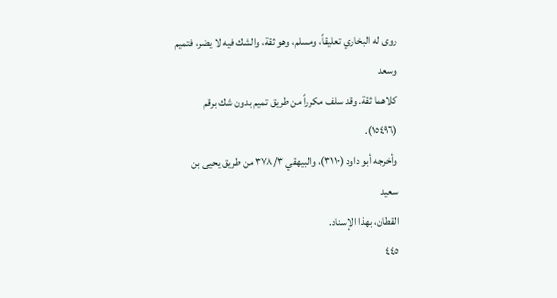روى له البخاري تعليقاً، ومسلم، وهو ثقة، والشك فيه لا يضر، فتميم وسعد
كلاهما ثقة. وقد سلف مكرراً من طريق تميم بدون شك برقم (١٥٤٩٦).
وأخرجه أبو داود (٣١١٠)، والبيهقي ٣٧٨/٣ من طريق يحيى بن سعيد
القطان، بهذا الإسناد.
٤٤٥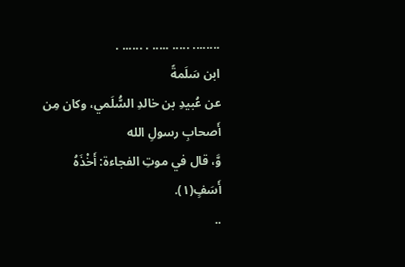........ ..... ..... . ...... .
ابن سَلَمةً
عن عُبيدِ بن خالدِ السُّلَمي، وكان مِن أَصحابِ رسولِ الله
وَّ، قال في موتِ الفجاءة: أَخْذَهُ أَسَفٍ(١).
..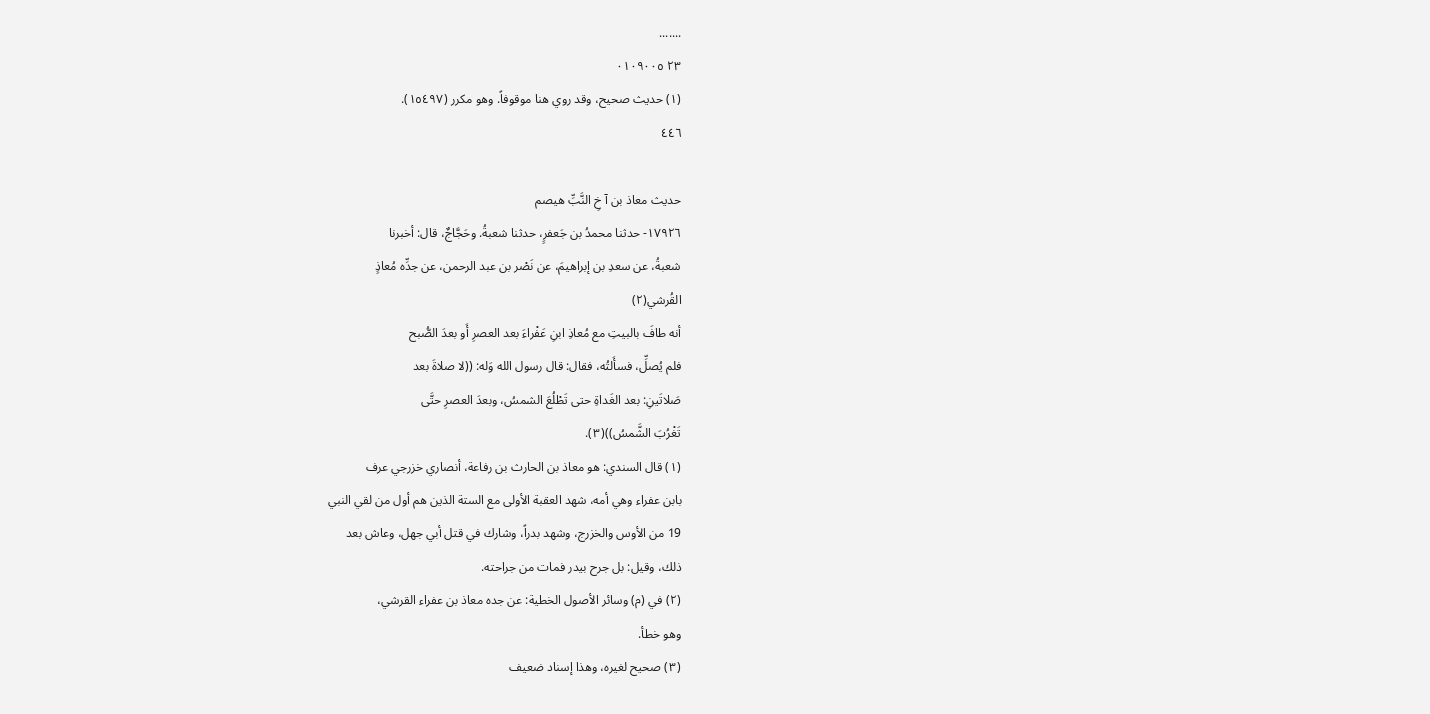.......
٢٣ ٠١٠٩٠٠٥
(١) حديث صحيح، وقد روي هنا موقوفاً. وهو مكرر (١٥٤٩٧).
٤٤٦

حديث معاذ بن آ خِ النَّبِّ هيصم
١٧٩٢٦- حدثنا محمدُ بن جَعفرٍ، حدثنا شعبةُ. وحَجَّاجٌ، قال: أخبرنا
شعبةُ، عن سعدِ بن إبراهيمَ، عن نَصْر بن عبد الرحمن، عن جدِّه مُعاذٍ
القُرشي(٢)
أنه طافَ بالبيتِ مع مُعاذِ ابنِ عَفْراءَ بعد العصرِ أَو بعدَ الصُّبح
فلم يُصلِّ، فسأَلتُه، فقال: قال رسول الله وَله: ((لا صلاةَ بعد
صَلاتَينِ: بعد الغَداةِ حتى تَطْلُعَ الشمسُ، وبعدَ العصرِ حتَّى
تَغْرُبَ الشَّمسُ))(٣).
(١) قال السندي: هو معاذ بن الحارث بن رفاعة، أنصاري خزرجي عرف
بابن عفراء وهي أمه، شهد العقبة الأولى مع الستة الذين هم أول من لقي النبي
19 من الأوس والخزرج، وشهد بدراً، وشارك في قتل أبي جهل، وعاش بعد
ذلك، وقيل: بل جرح بیدر فمات من جراحته.
(٢) في (م) وسائر الأصول الخطية: عن جده معاذ بن عفراء القرشي،
وهو خطأ.
(٣) صحيح لغيره، وهذا إسناد ضعيف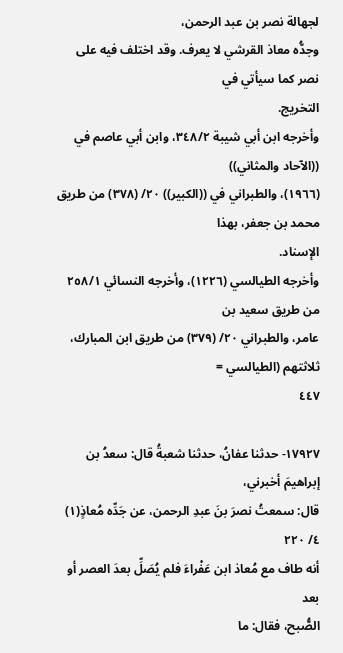لجهالة نصر بن عبد الرحمن،
وجدُّه معاذ القرشي لا يعرف. وقد اختلف فيه على نصر كما سيأتي في
التخريج.
وأخرجه ابن أبي شيبة ٣٤٨/٢، وابن أبي عاصم في ((الآحاد والمثاني))
(١٩٦٦)، والطبراني في ((الكبير)) ٢٠/ (٣٧٨) من طريق محمد بن جعفر، بهذا
الإسناد.
وأخرجه الطيالسي (١٢٢٦)، وأخرجه النسائي ٢٥٨/١ من طريق سعيد بن
عامر، والطبراني ٢٠/ (٣٧٩) من طريق ابن المبارك، ثلاثتهم (الطيالسي =
٤٤٧

١٧٩٢٧- حدثنا عفانُ، حدثنا شعبةُ قال: سعدُ بن إبراهيمَ أخبرني،
قال: سمعتُ نصرَ بنَ عبدِ الرحمن، عن جَدِّه مُعاذٍ(١)
٤/ ٢٢٠
أنه طاف مع مُعاذ ابن عَفْراءَ فلم يُصَلِّ بعدَ العصر أو بعد
الصُّبح، فقال: ما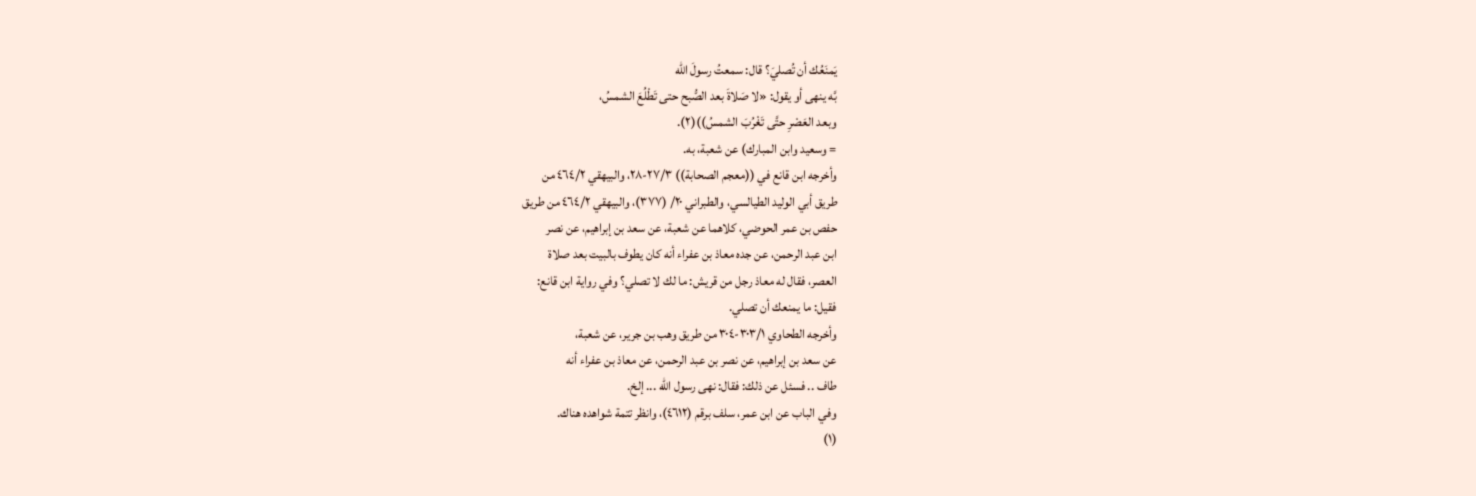يَمنَعُك أن تُصليَ؟ قال: سمعتُ رسولَ الله
بَّه ينهى أو يقول: «لا صَلاةَ بعد الصُّبح حتى تَطْلُعَ الشمسُ،
وبعد العَصْرِ حتَّى تَغْرُبَ الشمسُ))(٢).
= وسعيد وابن المبارك) عن شعبة، به.
وأخرجه ابن قانع في ((معجم الصحابة)) ٢٧/٣-٢٨، والبيهقي ٤٦٤/٢ من
طريق أبي الوليد الطيالسي، والطبراني ٢٠/ (٣٧٧)، والبيهقي ٤٦٤/٢ من طريق
حفص بن عمر الحوضي، كلاهما عن شعبة، عن سعد بن إبراهيم، عن نصر
ابن عبد الرحمن، عن جده معاذ بن عفراء أنه كان يطوف بالبيت بعد صلاة
العصر، فقال له معاذ رجل من قريش: ما لك لا تصلي؟ وفي رواية ابن قانع:
فقيل: ما يمنعك أن تصلي.
وأخرجه الطحاوي ٣٠٣/١-٣٠٤ من طريق وهب بن جرير، عن شعبة،
عن سعد بن إبراهيم، عن نصر بن عبد الرحمن، عن معاذ بن عفراء أنه
طاف .. فسئل عن ذلك: فقال: نهى رسول الله ... إلخ.
وفي الباب عن ابن عمر، سلف برقم (٤٦١٢)، وانظر تتمة شواهده هناك.
(١)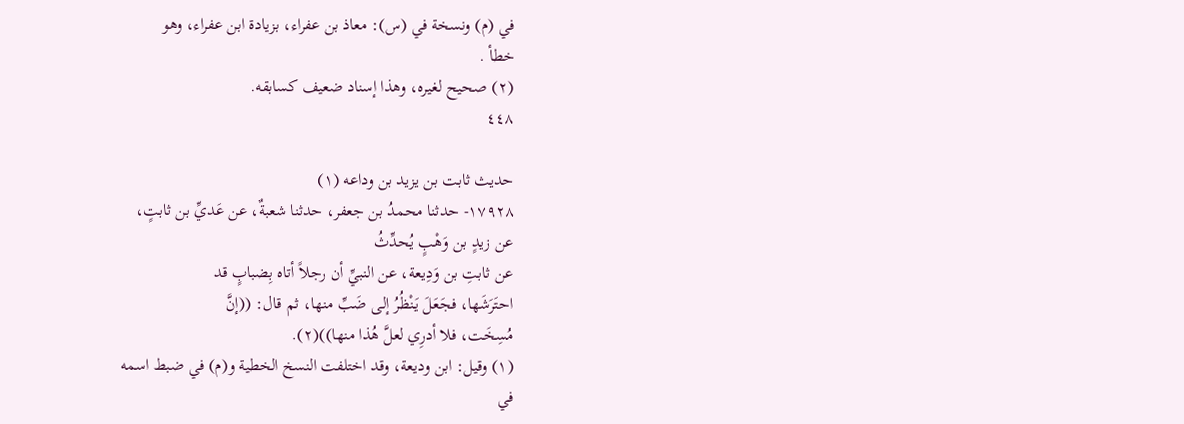في (م) ونسخة في (س): معاذ بن عفراء، بزيادة ابن عفراء، وهو
خطأ .
(٢) صحيح لغيره، وهذا إسناد ضعيف كسابقه.
٤٤٨

حديث ثابت بن يزيد بن وداعه (١)
١٧٩٢٨- حدثنا محمدُ بن جعفر، حدثنا شعبةٌ، عن عَديِّ بن ثابتٍ،
عن زيدٍ بن وَهْبٍ يُحدِّثُ
عن ثابتِ بن وَدِيعة، عن النبيِّ أن رجلاً أتاه بِضبابٍ قد
احتَرَشَها، فجَعَلَ يَنْظُرُ إلى ضَبِّ منها، ثم قال: ((إنَّ
مُسِخَت، فلا أدرِي لعلَّ هُذا منها))(٢).
(١) وقيل: ابن وديعة، وقد اختلفت النسخ الخطية و(م) في ضبط اسمه
في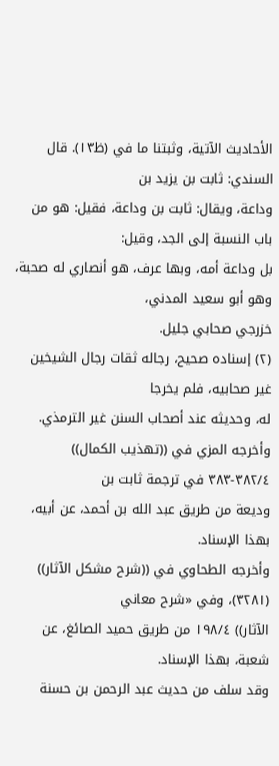الأحاديث الآتية، وثبتنا ما في (ظ١٣). قال السندي: ثابت بن يزيد بن
وداعة، ويقال: ثابت بن وداعة، فقيل: هو من باب النسبة إلى الجد، وقيل:
بل وداعة أمه، وبها عرف، هو أنصاري له صحبة، وهو أبو سعيد المدني،
خزرجي صحابي جليل.
(٢) إسناده صحيح، رجاله ثقات رجال الشيخين غير صحابيه، فلم يخرجا
له، وحديثه عند أصحاب السنن غير الترمذي.
وأخرجه المزي في ((تهذيب الكمال)) ٣٨٢/٤-٣٨٣ في ترجمة ثابت بن
وديعة من طريق عبد الله بن أحمد، عن أبيه، بهذا الإسناد.
وأخرجه الطحاوي في ((شرح مشكل الآثار)) (٣٢٨١)، وفي «شرح معاني
الآثار)) ١٩٨/٤ من طريق حميد الصائغ، عن شعبة، بهذا الإسناد.
وقد سلف من حديث عبد الرحمن بن حسنة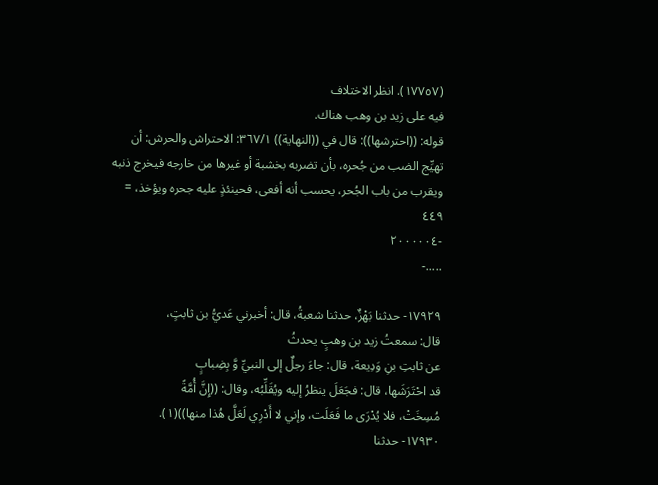(١٧٧٥٧). انظر الاختلاف
فيه على زيد بن وهب هناك.
قوله: ((احترشها)): قال في ((النهاية)) ٣٦٧/١: الاحتراش والحرش: أن
تهيِّج الضب من جُحره، بأن تضربه بخشبة أو غيرها من خارجه فيخرج ذنبه
ويقرب من باب الجُحر، يحسب أنه أفعى، فحينئذٍ علیه جحره ويؤخذ، =
٤٤٩
-٢٠٠٠٠٠٤
.....-

١٧٩٢٩- حدثنا بَهْزٌ، حدثنا شعبةُ، قال: أخبرني عَديُّ بن ثابتٍ،
قال: سمعتُ زيد بن وهبٍ يحدثُ
عن ثابتِ بنِ وَدِيعة، قال: جاءَ رجلٌ إلى النبيِّ وَّ بِضِبابٍ
قد احْتَرَشَها، قال: فجَعَلَ ينظرُ إليه ويُقَلِّبُه، وقال: ((إِنَّ أُمَّةً
مُسِخَتْ، فلا يُدْرَى ما فَعَلَت، وإني لا أَدْرِي لَعَلَّ هُذا منها))(١).
١٧٩٣٠- حدثنا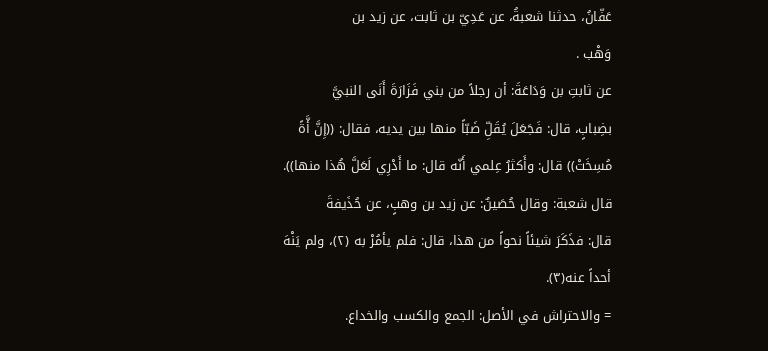عَفّانُ، حدثنا شعبةُ، عن عَدِيّ بن ثابت، عن زيد بن
وَهْب .
عن ثابتِ بن وَدَاعَةَ: أن رجلاً من بني فَزَارَةَ أَنَى النبيَّ
بضِبابٍ، قال: فَجَعَلَ يُقَلِّ ضَبّاً منها بين يديه، فقال: ((إِنَّ أَّةً
مُسِخَتْ)) قال: وأَكثرُ عِلمي أَنّه قال: ما أَدْرِي لَعَلَّ هُذا منها)).
قال شعبة: وقال حُصَينٌ: عن زيد بن وهبٍ، عن حُذَيفةَ
قال: فذَكَرَ شيئاً نحواً من هذا، قال: فلم يأمُرْ به (٢)، ولم يَنْهَ
أحداً عنه(٣).
= والاحتراش في الأصل: الجمع والكسب والخداع.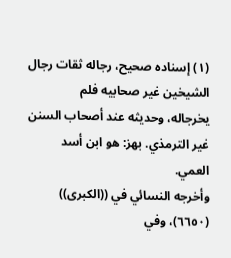(١) إسناده صحيح، رجاله ثقات رجال الشيخين غير صحابيه فلم
يخرجاله، وحديثه عند أصحاب السنن غير الترمذي. بهز: هو ابن أسد
العمي.
وأخرجه النسائي في ((الكبرى)) (٦٦٥٠)، وفي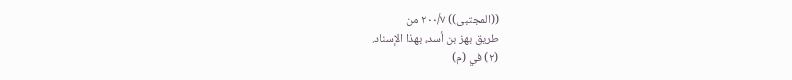((المجتبى)) ٢٠٠/٧ من
طريق بهز بن أسد، بهذا الإسناد.
(٢) في (م)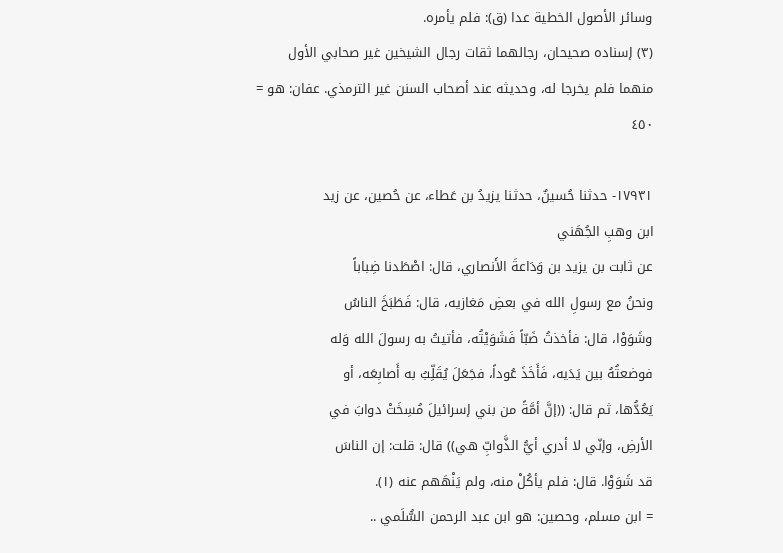وسائر الأصول الخطية عدا (ق): فلم يأمره.
(٣) إسناده صحيحان، رجالهما ثقات رجال الشيخين غير صحابي الأول
منهما فلم يخرجا له، وحديثه عند أصحاب السنن غير الترمذي. عفان: هو =
٤٥٠

١٧٩٣١- حدثنا حُسينٌ، حدثنا يزيدُ بن عَطاء، عن حُصين، عن زيد
ابن وهبِ الجُهَني
عن ثابت بن يزيد بن وَدَاعةَ الأَنصاري، قال: اصْطَدنا ضِباباً
ونحنُ مع رسولِ الله في بعضِ مَغازيه، قال: فَطَبَخَ الناسُ
وشَوَوْا، قال: فأخذتُ ضَبّاً فَشَوَيْتُه، فأتيتُ به رسولَ الله وَله
فوضعتُهُ بين يَدَيه، فَأَخَذَ عُوداً، فجَعَلَ يُقَلِّبُ به أَصابِعَه، أو
يَعُدُّها، ثم قال: ((إنَّ أمَّةً من بني إسرائيلَ مُسِخَتْ دوابَ في
الأرضِ، وإنّي لا أدري أيُّ الذَّوابِّ هي)) قال: قلت: إن الناسَ
قد شَوَوْا. قال: فلم يأكُلْ منه، ولم يَنْهَهم عنه (١).
= ابن مسلم، وحصين: هو ابن عبد الرحمن السُّلَمي ..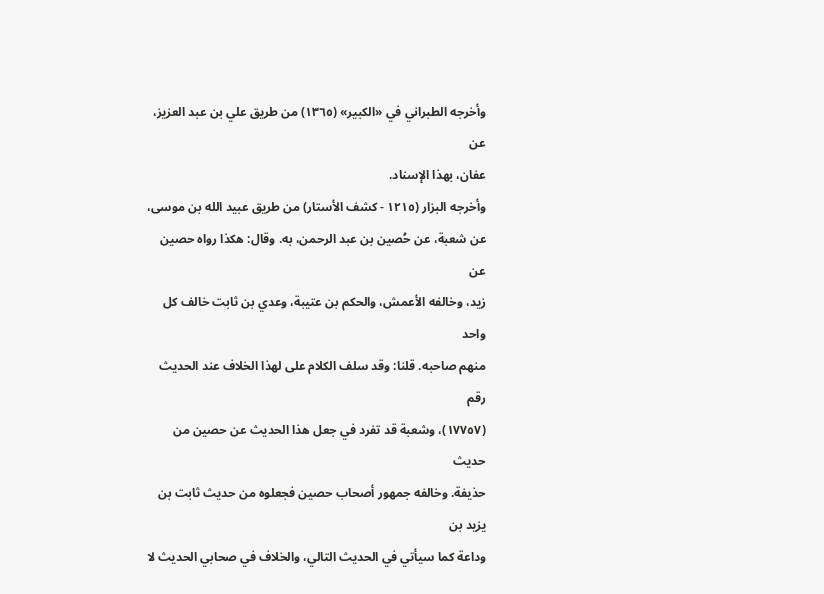وأخرجه الطبراني في «الكبير» (١٣٦٥) من طريق علي بن عبد العزيز، عن
عفان، بهذا الإسناد.
وأخرجه البزار (١٢١٥ - كشف الأستار) من طريق عبيد الله بن موسى،
عن شعبة، عن حُصين بن عبد الرحمن، به. وقال: هكذا رواه حصين عن
زيد، وخالفه الأعمش، والحكم بن عتيبة، وعدي بن ثابت خالف كل واحد
منهم صاحبه. قلنا: وقد سلف الكلام على لهذا الخلاف عند الحديث رقم
(١٧٧٥٧)، وشعبة قد تفرد في جعل هذا الحديث عن حصين من حديث
حذيفة. وخالفه جمهور أصحاب حصين فجعلوه من حديث ثابت بن يزيد بن
وداعة كما سيأتي في الحديث التالي، والخلاف في صحابي الحديث لا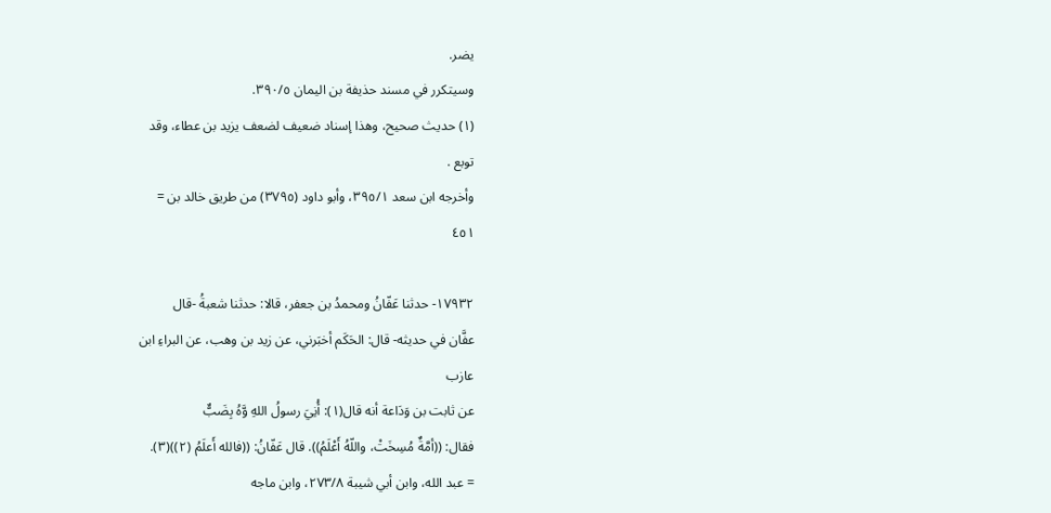يضر.
وسیتکرر في مسند حذيفة بن اليمان ٣٩٠/٥.
(١) حديث صحيح، وهذا إسناد ضعيف لضعف يزيد بن عطاء، وقد
توبع .
وأخرجه ابن سعد ٣٩٥/١، وأبو داود (٣٧٩٥) من طريق خالد بن =
٤٥١

١٧٩٣٢- حدثنا عَفّانُ ومحمدُ بن جعفر، قالا: حدثنا شعبةُ -قال
عفَّان في حديثه- قال: الحَكَم أخبَرني، عن زيد بن وهب، عن البراءِ ابن
عازب
عن ثابت بن وَدَاعة أنه قال(١): أُنِيَ رسولُ اللهِ وَّهُ بِضَبٌّ
فقال: ((أمَّةٌ مُسِخَتْ، واللّهُ أَعْلَمُ)). قال عَفّانُ: ((فالله أَعلَمُ (٢))(٣).
= عبد الله، وابن أبي شيبة ٢٧٣/٨، وابن ماجه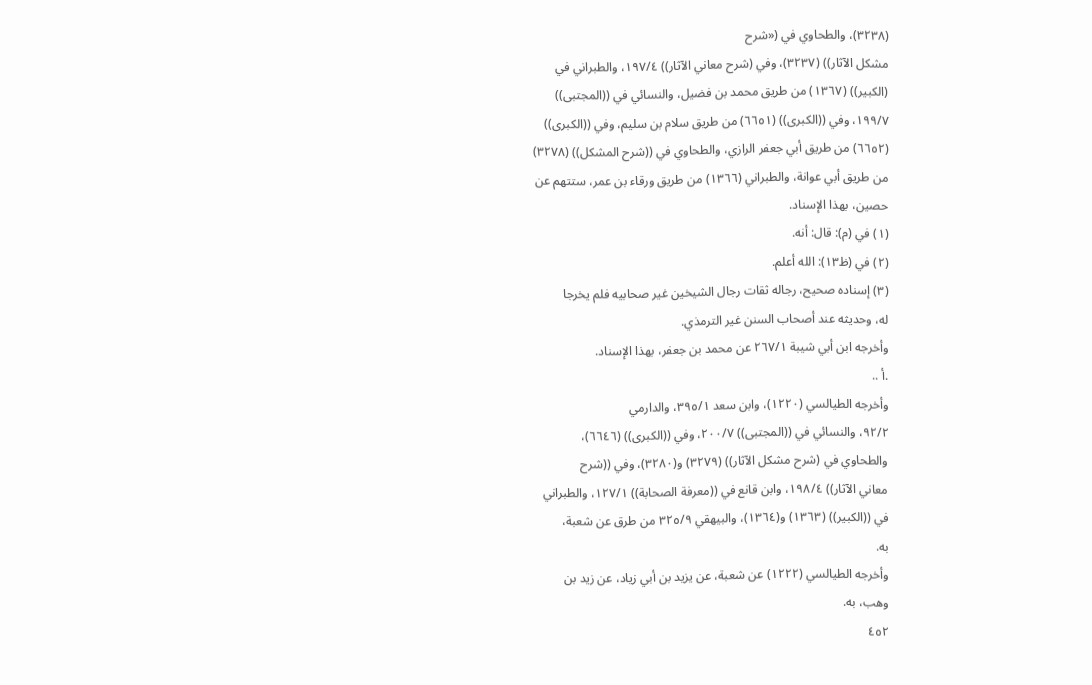(٣٢٣٨)، والطحاوي في («شرح
مشكل الآثار)) (٣٢٣٧)، وفي (شرح معاني الآثار)) ١٩٧/٤، والطبراني في
(الكبير)) (١٣٦٧) من طريق محمد بن فضيل، والنسائي في ((المجتبى))
١٩٩/٧، وفي ((الكبرى)) (٦٦٥١) من طريق سلام بن سليم، وفي ((الكبرى))
(٦٦٥٢) من طريق أبي جعفر الرازي، والطحاوي في ((شرح المشكل)) (٣٢٧٨)
من طريق أبي عوانة، والطبراني (١٣٦٦) من طريق ورقاء بن عمر، ستتهم عن
حصين، بهذا الإسناد.
(١) في (م): قال: أنه.
(٢) في (ظ١٣): الله أعلم.
(٣) إسناده صحيح، رجاله ثقات رجال الشيخين غير صحابيه فلم يخرجا
له، وحديثه عند أصحاب السنن غير الترمذي.
وأخرجه ابن أبي شيبة ٢٦٧/١ عن محمد بن جعفر، بهذا الإسناد.
.أ ..
وأخرجه الطيالسي (١٢٢٠)، وابن سعد ٣٩٥/١، والدارمي
٩٢/٢، والنسائي في ((المجتبى)) ٢٠٠/٧، وفي ((الكبرى)) (٦٦٤٦)،
والطحاوي في (شرح مشكل الآثار)) (٣٢٧٩) و(٣٢٨٠)، وفي ((شرح
معاني الآثار)) ١٩٨/٤، وابن قانع في ((معرفة الصحابة)) ١٢٧/١، والطبراني
في ((الكبير)) (١٣٦٣) و(١٣٦٤)، والبيهقي ٣٢٥/٩ من طرق عن شعبة،
به.
وأخرجه الطيالسي (١٢٢٢) عن شعبة، عن يزيد بن أبي زياد، عن زيد بن
وهب، به.
٤٥٢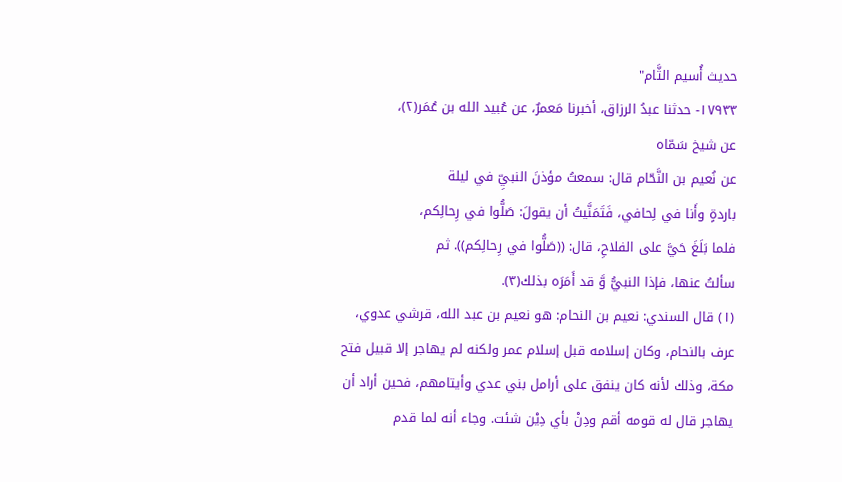حديث أُسيم الثَّام"
١٧٩٣٣- حدثنا عبدُ الرزاق، أخبرنا مَعمرٌ، عن عُبيد الله بن عُمَر(٢)،
عن شيخ سَمّاه
عن نُعيم بن النَّحّام قال: سمعتُ مؤذنَ النبيِّ في ليلة
باردةٍ وأَنا في لِحافي، فَتَمَنَّيتُ أن يقولَ: صَلُّوا في رِحالِكم،
فلما بَلَغَ حَيَّ على الفلاحِ، قال: ((صَلُّوا في رِحالِكم)). ثم
سألتُ عنها، فإذا النبيُّ وَّ قد أَمَرَه بذلك(٣).
(١) قال السندي: نعيم بن النحام: هو نعيم بن عبد الله، قرشي عدوي،
عرف بالنحام، وكان إسلامه قبل إسلام عمر ولكنه لم يهاجر إلا قبيل فتح
مكة، وذلك لأنه كان ينفق على أرامل بني عدي وأيتامهم، فحين أراد أن
يهاجر قال له قومه أقم ودِنْ بأي دِيْن شئت. وجاء أنه لما قدم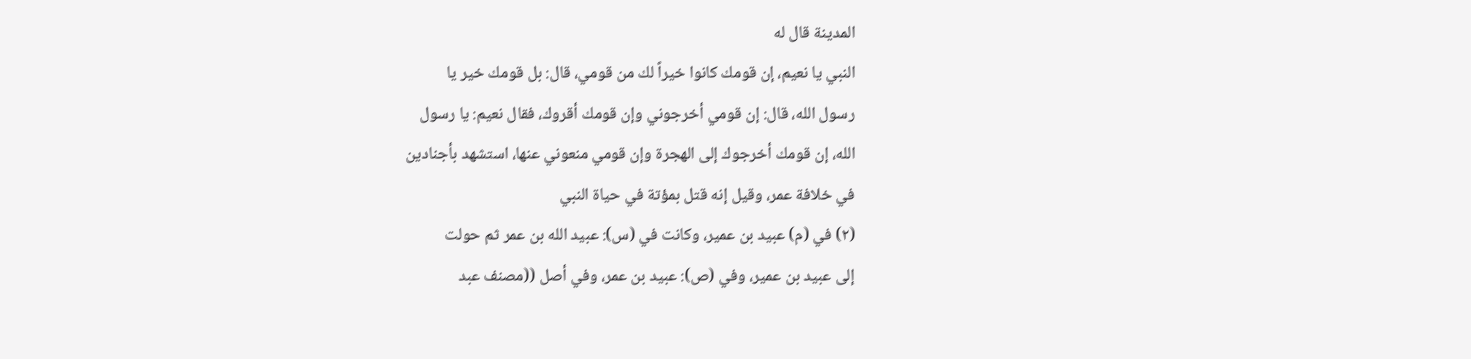المدينة قال له
النبي يا نعيم، إن قومك كانوا خيراً لك من قومي، قال: بل قومك خیر یا
رسول الله، قال: إن قومي أخرجوني وإن قومك أقروك، فقال نعيم: يا رسول
الله، إن قومك أخرجوك إلى الهجرة وإن قومي منعوني عنها، استشهد بأجنادين
في خلافة عمر، وقيل إنه قتل بمؤتة في حياة النبي
(٢) في (م) عبيد بن عمير، وكانت في (س): عبيد الله بن عمر ثم حولت
إلى عبيد بن عمير، وفي (ص): عبيد بن عمر، وفي أصل ((مصنف عبد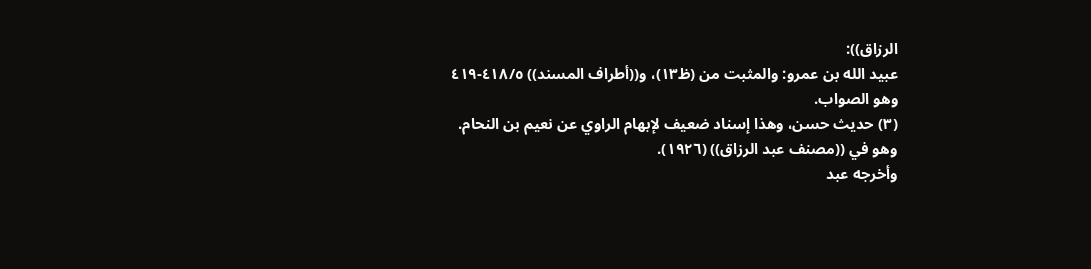الرزاق)):
عبيد الله بن عمرو: والمثبت من (ظ١٣)، و((أطراف المسند)) ٤١٨/٥-٤١٩
وهو الصواب.
(٣) حديث حسن، وهذا إسناد ضعيف لإبهام الراوي عن نعيم بن النحام.
وهو في ((مصنف عبد الرزاق)) (١٩٢٦).
وأخرجه عبد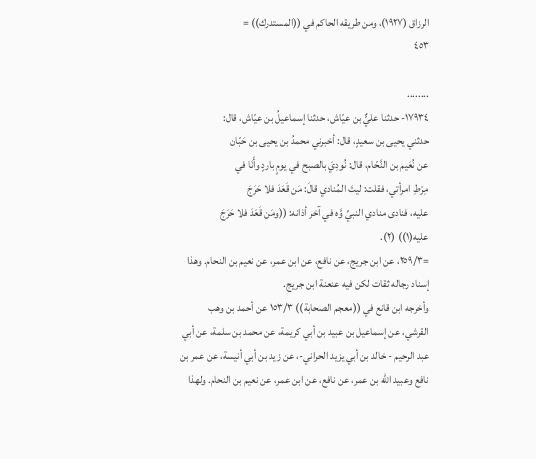الرزاق (١٩٢٧)، ومن طريقه الحاكم في ((المستدرك)) =
٤٥٣

........
١٧٩٣٤- حدثنا عليٌّ بن عيّاش، حدثنا إسماعيلُ بن عيّاش، قال:
حدثني يحيى بن سعيدٍ، قال: أخبرني محمدُ بن يحيى بن حَبّان
عن نُعَيم بن النَّحّام، قال: نُودِيَ بالصبح في يومٍ باردٍ وأَنَا في
مِرْطِ امرأتي، فقلت: ليتَ المُنادي قالَ: مَن قَعَدَ فلا حَرَجَ
عليه، فنادى منادي النبيِّ وَّه في آخر أذانه: ((ومَن قَعَدَ فلا حَرَجَ
عليه(١)) (٢).
=٢٥٩/٣، عن ابن جريج، عن نافع، عن ابن عمر، عن نعيم بن النحام. وهذا
إسناد رجاله ثقات لكن فيه عنعنة ابن جريج.
وأخرجه ابن قانع في ((معجم الصحابة)) ١٥٣/٣ عن أحمد بن وهب
القرشي، عن إسماعيل بن عبيد بن أبي كريمة، عن محمد بن سلمة، عن أبي
عبد الرحيم - خالد بن أبي يزيد الحراني-، عن زيد بن أبي أنيسة، عن عمر بن
نافع وعبيد الله بن عمر، عن نافع، عن ابن عمر، عن نعيم بن النحام. ولهذا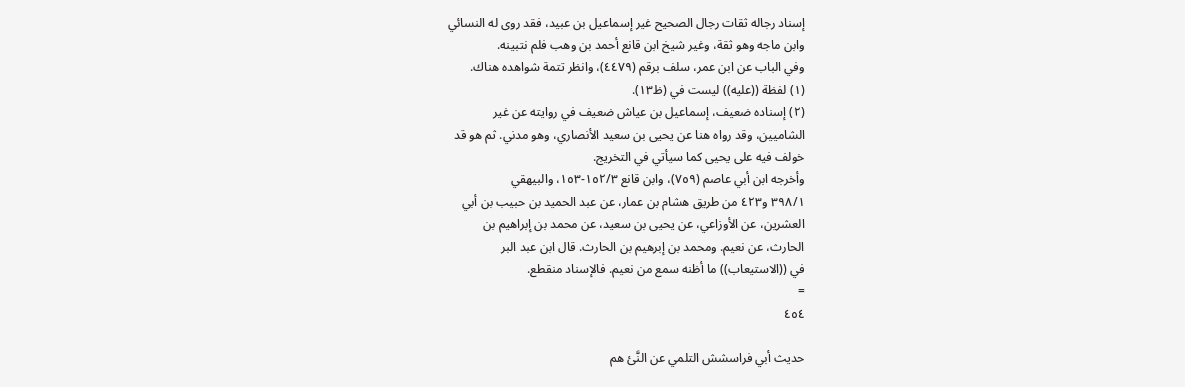إسناد رجاله ثقات رجال الصحيح غير إسماعيل بن عبيد، فقد روى له النسائي
وابن ماجه وهو ثقة، وغير شيخ ابن قانع أحمد بن وهب فلم نتبينه.
وفي الباب عن ابن عمر، سلف برقم (٤٤٧٩)، وانظر تتمة شواهده هناك.
(١) لفظة ((عليه)) ليست في (ظ١٣).
(٢) إسناده ضعيف، إسماعيل بن عياش ضعيف في روايته عن غير
الشاميين، وقد رواه هنا عن يحيى بن سعيد الأنصاري، وهو مدني. ثم هو قد
خولف فيه على يحيى كما سيأتي في التخريج.
وأخرجه ابن أبي عاصم (٧٥٩)، وابن قانع ١٥٢/٣-١٥٣، والبيهقي
٣٩٨/١ و٤٢٣ من طريق هشام بن عمار، عن عبد الحميد بن حبيب بن أبي
العشرين، عن الأوزاعي، عن يحيى بن سعيد، عن محمد بن إبراهيم بن
الحارث، عن نعيم. ومحمد بن إبرهيم بن الحارث. قال ابن عبد البر
في ((الاستيعاب)) ما أظنه سمع من نعيم. فالإسناد منقطع.
=
٤٥٤

حديث أبي فراسشش التلمي عن النَّئ هم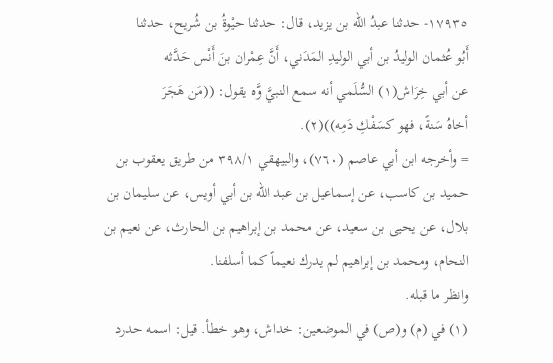١٧٩٣٥- حدثنا عبدُ الله بن یزید، قال: حدثنا حیْوةُ بن شُریح، حدثنا
أَبُو عُثمان الوليدُ بن أبي الوليدِ المَدَني، أَنَّ عِمْران بنَ أَنْس حَدَّثه
عن أبي خِرَاش(١) السُّلَمي أنه سمع النبيَّ وَّه يقول: ((مَن هَجَرَ
أخاهُ سَنةً، فهو كسَفْكِ دَمِه))(٢).
= وأخرجه ابن أبي عاصم (٧٦٠)، والبيهقي ٣٩٨/١ من طريق يعقوب بن
حميد بن كاسب، عن إسماعيل بن عبد الله بن أبي أويس، عن سليمان بن
بلال، عن يحيى بن سعيد، عن محمد بن إبراهيم بن الحارث، عن نعيم بن
النحام، ومحمد بن إبراهيم لم يدرك نعيماً كما أسلفنا.
وانظر ما قبله.
(١) في (م) و(ص) في الموضعين: خداش، وهو خطأ. قيل: اسمه حدرد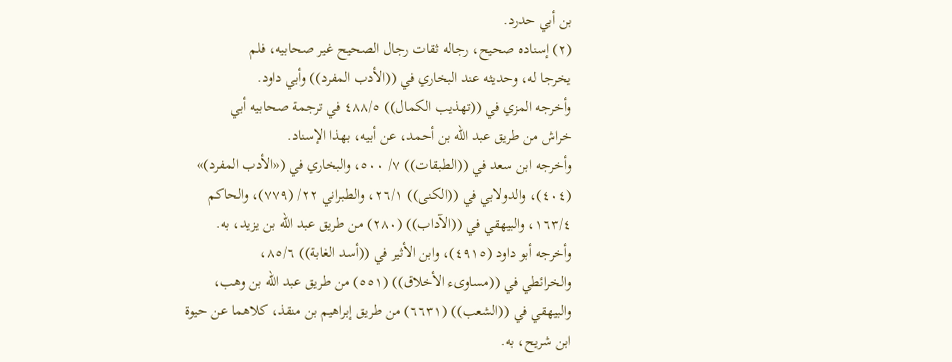بن أبي حدرد.
(٢) إسناده صحيح، رجاله ثقات رجال الصحيح غير صحابيه، فلم
يخرجا له، وحديثه عند البخاري في ((الأدب المفرد)) وأبي داود.
وأخرجه المزي في ((تهذيب الكمال)) ٤٨٨/٥ في ترجمة صحابيه أبي
خراش من طريق عبد الله بن أحمد، عن أبيه، بهذا الإسناد.
وأخرجه ابن سعد في ((الطبقات)) ٧/ ٥٠٠، والبخاري في («الأدب المفرد)»
(٤٠٤)، والدولابي في ((الكنى)) ٢٦/١، والطبراني ٢٢/ (٧٧٩)، والحاكم
١٦٣/٤، والبيهقي في ((الآداب)) (٢٨٠) من طريق عبد الله بن يزيد، به.
وأخرجه أبو داود (٤٩١٥)، وابن الأثير في ((أسد الغابة)) ٨٥/٦،
والخرائطي في ((مساوىء الأخلاق)) (٥٥١) من طريق عبد الله بن وهب،
والبيهقي في ((الشعب)) (٦٦٣١) من طريق إبراهيم بن منقذ، كلاهما عن حيوة
ابن شریح، به.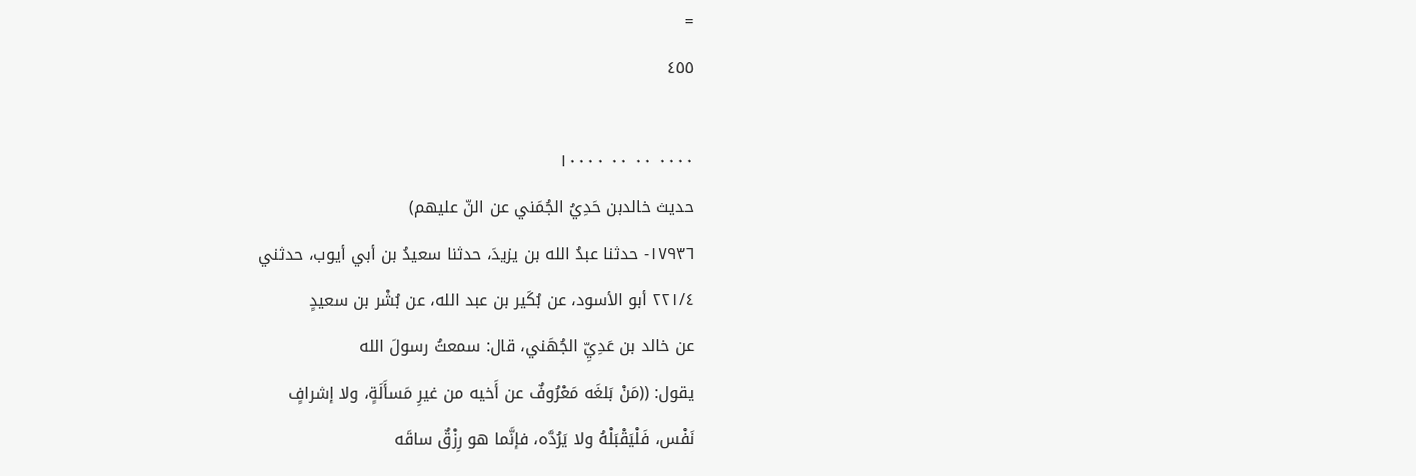=
٤٥٥

٠٠٠٠ ٠٠ ٠٠ ١٠٠٠٠
حديث خالدبن حَدِيُ الجُمَني عن النّ عليهم)
١٧٩٣٦- حدثنا عبدُ الله بن يزيدَ، حدثنا سعيدُ بن أبي أيوب، حدثني
٢٢١/٤ أبو الأسود، عن بُكَير بن عبد الله، عن بُشْر بن سعيدٍ
عن خالد بن عَدِيِّ الجُهَني، قال: سمعتُ رسولَ الله
يقول: ((مَنْ بَلغَه مَعْرُوفٌ عن أَخيه من غيرِ مَسأَلَةٍ، ولا إشرافٍ
نَفْس، فَلْيَقْبَلْهُ ولا يَرُدَّه، فإنَّما هو رِزْقٌ ساقَه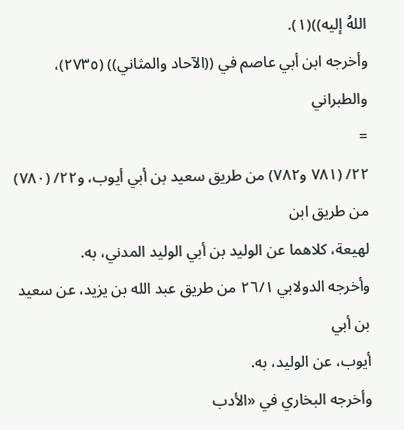اللهُ إليه))(١).
وأخرجه ابن أبي عاصم في ((الآحاد والمثاني)) (٢٧٣٥)، والطبراني
=
٢٢/ (٧٨١ و٧٨٢) من طريق سعيد بن أبي أيوب، و٢٢/ (٧٨٠) من طريق ابن
لهيعة، كلاهما عن الوليد بن أبي الوليد المدني، به.
وأخرجه الدولابي ٢٦/١ من طريق عبد الله بن يزيد، عن سعيد بن أبي
أيوب، عن الوليد، به.
وأخرجه البخاري في «الأدب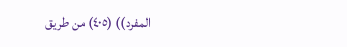المفرد)) (٤٠٥) من طريق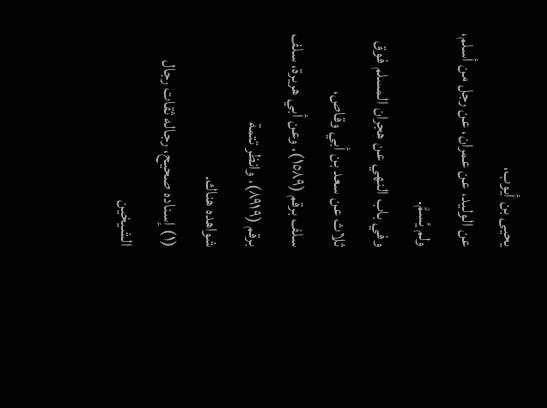يحيى بن أيوب،
عن الوليد، عن عمران، عن رجل من أسلم، ولم يُسمَّ.
وفي باب النهي عن هجران المسلم فوق ثلاث عن سعد بن أبي وقاص،
سلف برقم (١٥٨٩)، وعن أبي هريرة، سلف برقم (٨٩١٩)، وانظر تتمة
شواهده هناك.
(١) إسناده صحيح، رجاله ثقات رجال الشيخين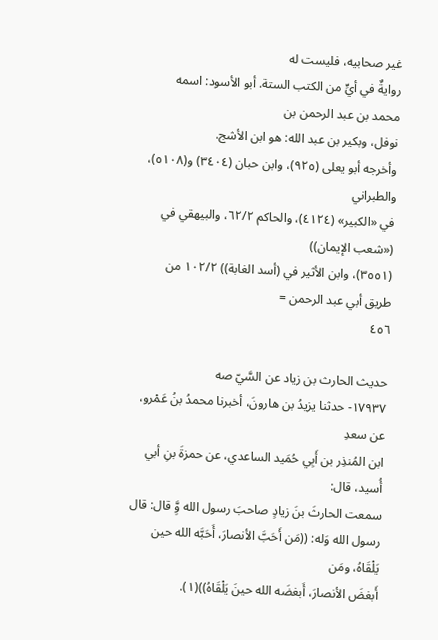غير صحابيه، فليست له
روايةٌ في أيٍّ من الكتب الستة. أبو الأسود: اسمه محمد بن عبد الرحمن بن
نوفل، وبكير بن عبد الله: هو ابن الأشج.
وأخرجه أبو يعلى (٩٢٥)، وابن حبان (٣٤٠٤) و(٥١٠٨)، والطبراني
في «الكبير» (٤١٢٤)، والحاكم ٦٢/٢، والبيهقي في («شعب الإيمان))
(٣٥٥١)، وابن الأثير في (أسد الغابة)) ١٠٢/٢ من طريق أبي عبد الرحمن =
٤٥٦

حديث الحارث بن زياد عن السَّيّ صه
١٧٩٣٧- حدثنا يزيدُ بن هارونَ، أخبرنا محمدُ بنُ عَمْرو، عن سعدِ
ابن المُنذِر بن أَبِي حُمَيد الساعدي، عن حمزةَ بنِ أبي أُسيد، قال:
سمعت الحارثَ بنَ زيادٍ صاحبَ رسول الله وَِّ قال: قال
رسول الله وَله: ((مَن أَحَبَّ الأنصارَ، أَحَبَّه الله حين يَلْقَاهُ، ومَن
أَبغضَ الأنصارَ، أَبغضَه الله حينَ يَلْقَاهُ))(١).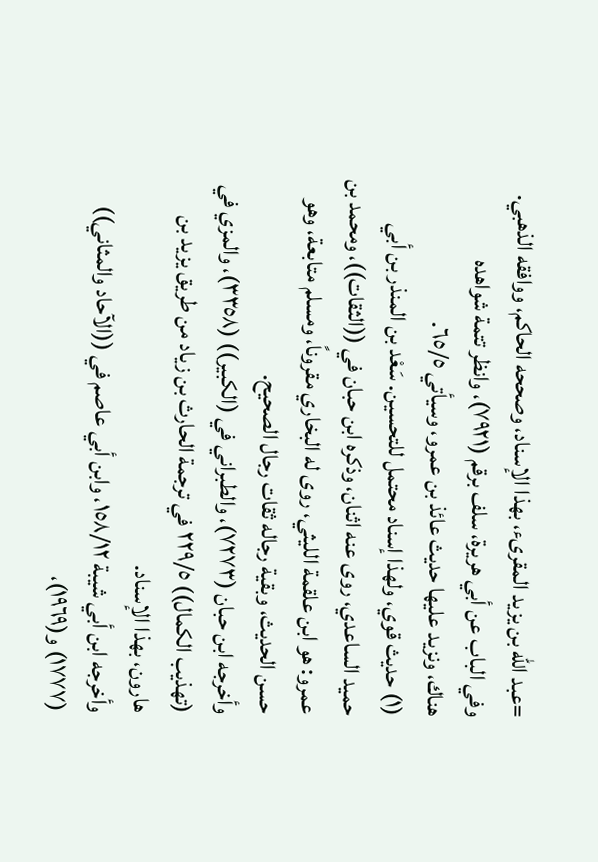=عبد الله بن يزيد المقرىء، بهذا الإسناد، وصححه الحاكم، ووافقه الذهبي.
وفي الباب عن أبي هريرة، سلف برقم (٧٩٢١)، وانظر تتمة شواهده
هناك، ونزيد عليها حديث عائذ بن عمرو، وسيأتي ٦٥/٥.
(١) حديث قوي، ولهذا إسناد محتمل للتحسين. سَعْد بن المنذر بن أبي
حميد الساعدي، روى عنه اثنان، وذكره ابن حبان في ((الثقات))، ومحمد بن
عمرو: هو ابن علقمة الليثي، روى له البخاري مقروناً، ومسلم متابعة، وهو
حسن الحديث، وبقية رجاله ثقات رجال الصحيح.
وأخرجه ابن حبان (٧٢٧٣)، والطبراني في (الكبير)) (٣٣٥٨)، والمزي في
(تهذيب الكمال)) ٢٢٩/٥ في ترجمة الحارث بن زياد من طريق يزيد بن
هارون، بهذا الإسناد.
وأخرجه ابن أبي شيبة ١٥٨/١٢، وابن أبي عاصم في ((الآحاد والمثاني))
(١٧٧٧) و(١٩٦٩)،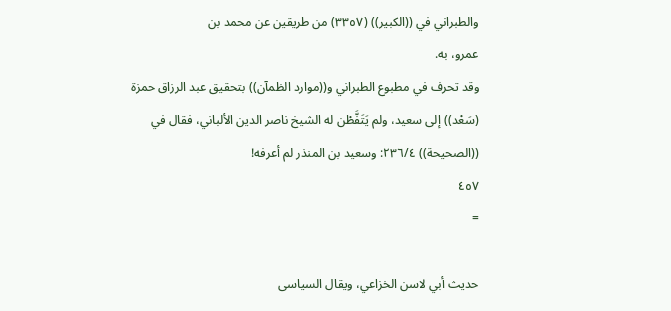والطبراني في ((الكبير)) (٣٣٥٧) من طريقين عن محمد بن
عمرو، به.
وقد تحرف في مطبوع الطبراني و((موارد الظمآن)) بتحقيق عبد الرزاق حمزة
(سَعْد)) إلى سعيد، ولم يَتَفَّطْن له الشيخ ناصر الدين الألباني، فقال في
((الصحيحة)) ٢٣٦/٤: وسعيد بن المنذر لم أعرفه!
٤٥٧
=

حديث أبي لاسن الخزاعي، ويقال السياسى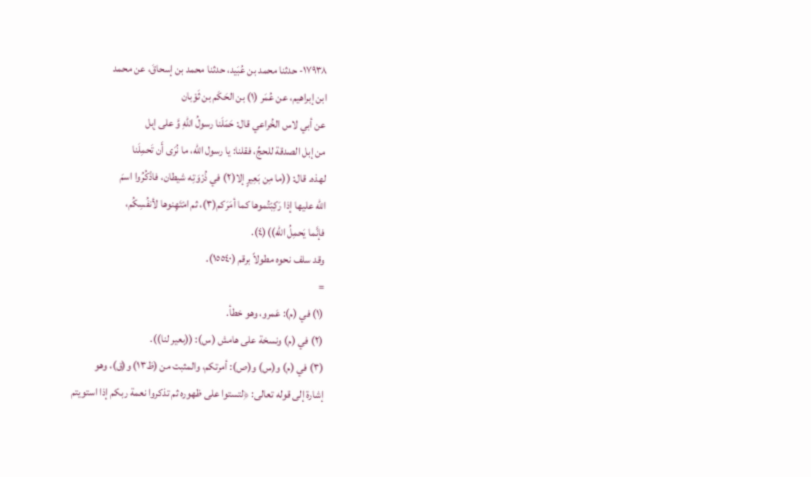١٧٩٣٨- حدثنا محمد بن عُبَيد، حدثنا محمد بن إسحاقَ، عن محمد
ابن إبراهيم، عن عُمَر (١) بن الحَكَم بن ثَوْبان
عن أبي لاس الخُراعي قال: حَمَلَنا رسولُ اللهِ وَّ على إبل
من إبل الصدقة للحجِّ، فقلنا: يا رسول الله، ما نُرَى أَن تَحمِلَنا
لهذه. قال: ((ما مِن بَعِيرٍ إلا(٢) في ذُرْوَتِه شيطان، فاذْكُرُوا اسمَ
الله عليها إذا رَكِبْتُموها كما أمَرَكم(٣)، ثم امْتَهِنوها لأنفُسِكُم،
فإنَّما يَحمِلُ الله))(٤).
وقد سلف نحوه مطولاً برقم (١٥٥٤٠).
=
(١) في (م): عَمرو، وهو خطأ.
(٢) في (م) ونسخة على هامش (س): ((بعير لنا)).
(٣) في (م) و(س) و(ص): أمرتكم، والمثبت من (ظ١٣) و(ق)، وهو
إشارة إلى قوله تعالى: ﴿لتستوا على ظهوره ثم تذكروا نعمة ربكم إذا استويتم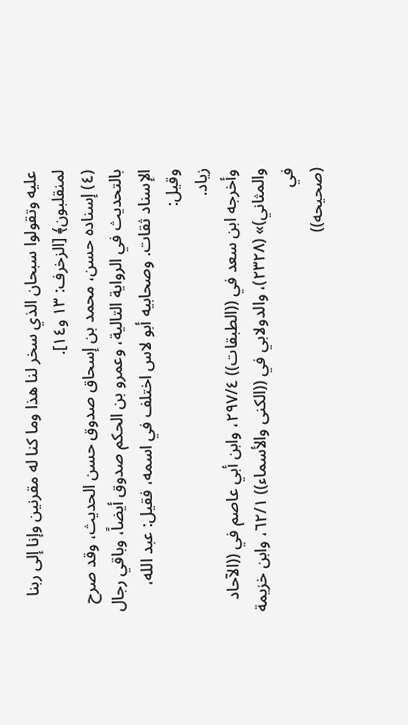عليه وتقولوا سبحان الذي سخر لنا هذا وما كنا له مقرنين وإنا إلى ربنا
لمنقلبون﴾ [الزخرف: ١٣ و١٤].
(٤) إسناده حسن، محمد بن إسحاق صدوق حسن الحديث، وقد صرح
بالتحديث في الرواية التالية، وعمرو بن الحكم صدوق أيضاً، وباقي رجال
الإسناد ثقات. وصحابيه أبو لاس اختلف في اسمه، فقيل: عبد الله، وقيل:
زیاد.
وأخرجه ابن سعد في ((الطبقات)) ٢٩٧/٤، وابن أبي عاصم في ((الآحاد
والمثاني)» (٢٣٢٨)، والدولابي في ((الكنى والأسماء)) ٦٢/١، وابن خزيمة في
(صحيحه))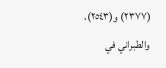(٢٣٧٧) و(٢٥٤٣)، والطبراني في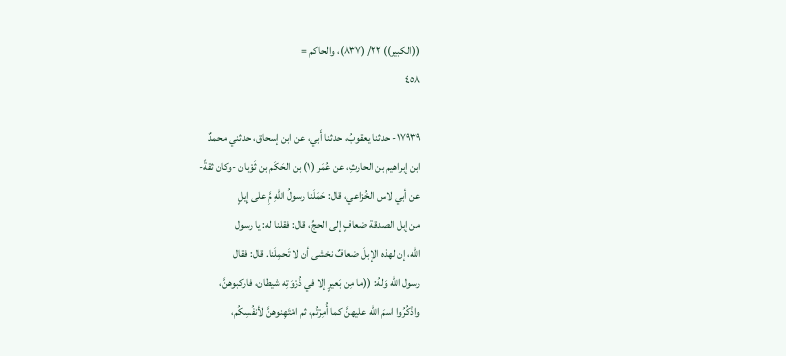((الكبير)) ٢٢/ (٨٣٧)، والحاكم =
٤٥٨

١٧٩٣٩- حدثنا يعقوبُ، حدثنا أَبي، عن ابن إسحاق، حدثني محمدٌ
ابن إبراهيم بن الحارثِ، عن عُمَر (١) بن الحَكَم بن ثَوْبان -وكان ثقةً-
عن أبي لاس الخُزاعي، قال: حَمَلَنا رسولُ اللهِ مَِّ على إِيلٍ
من إبل الصدقة ضعافٍ إلى الحجِّ، قال: فقلنا له: يا رسول
الله، إن لهذه الإبلَ ضعافٌ نخشى أن لا تَحمِلَنا. قال: فقال
رسول الله وَلهُ: ((ما مِن بَعيرٍ إلا في ذُرْوَتِه شيطان، فاركبوهنَّ،
واذْكُرُوا اسمَ الله عليهنَّ كما أُمِرْتُم، ثم امْتَهِنوهنَّ لأنفُسِكُم،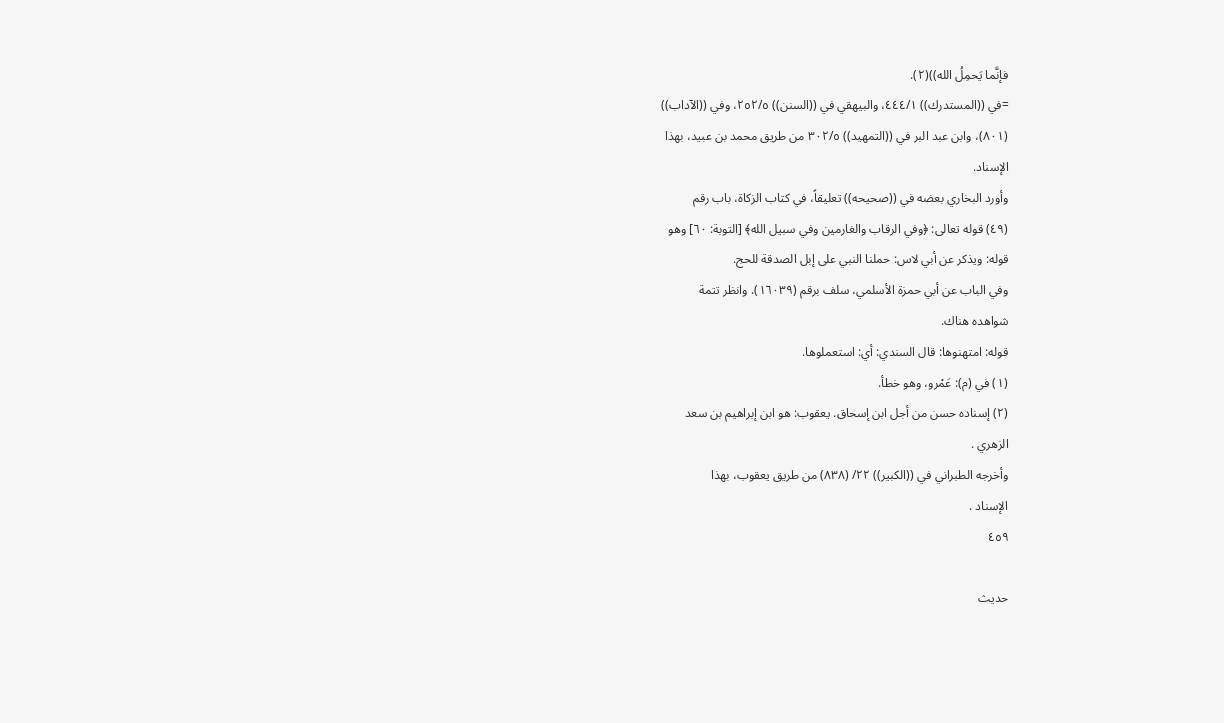فإنَّما يَحمِلُ الله))(٢).
=في ((المستدرك)) ٤٤٤/١، والبيهقي في ((السنن)) ٢٥٢/٥، وفي ((الآداب))
(٨٠١)، وابن عبد البر في ((التمهيد)) ٣٠٢/٥ من طريق محمد بن عبيد، بهذا
الإسناد.
وأورد البخاري بعضه في ((صحيحه)) تعليقاً، في كتاب الزكاة، باب رقم
(٤٩) قوله تعالى: ﴿وفي الرقاب والغارمين وفي سبيل الله﴾ [التوبة: ٦٠] وهو
قوله: ويذكر عن أبي لاس: حملنا النبي على إبل الصدقة للحج.
وفي الباب عن أبي حمزة الأسلمي، سلف برقم (١٦٠٣٩). وانظر تتمة
شواهده هناك.
قوله: امتهنوها: قال السندي: أي: استعملوها.
(١) في (م): عَمْرو، وهو خطأ.
(٢) إسناده حسن من أجل ابن إسحاق. يعقوب: هو ابن إبراهيم بن سعد
الزهري .
وأخرجه الطبراني في ((الكبير)) ٢٢/ (٨٣٨) من طريق يعقوب، بهذا
الإسناد .
٤٥٩

حديث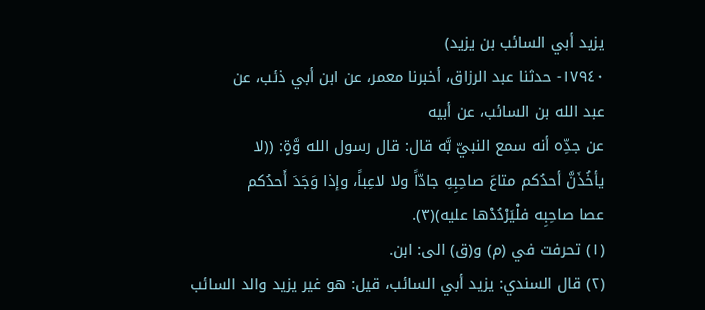يزيد أبي السائب بن يزيد)
١٧٩٤٠- حدثنا عبد الرزاق، أخبرنا معمر، عن ابن أبي ذئب، عن
عبد الله بن السائب، عن أبيه
عن جدِّه أنه سمع النبيّ بَّه قال: قال رسول الله وَّةٍ: ((لا
يأخُذَنَّ أحدُكم متاعَ صاحِبِهِ جادّاً ولا لاعِباً، وإذا وَجَدَ أَحدُكم
عصا صاحِبِه فلْيَرْدُدْها عليه)(٣).
(١) تحرفت في (م) و(ق) الى: ابن.
(٢) قال السندي: يزيد أبي السائب، قيل: هو غير يزيد والد السائب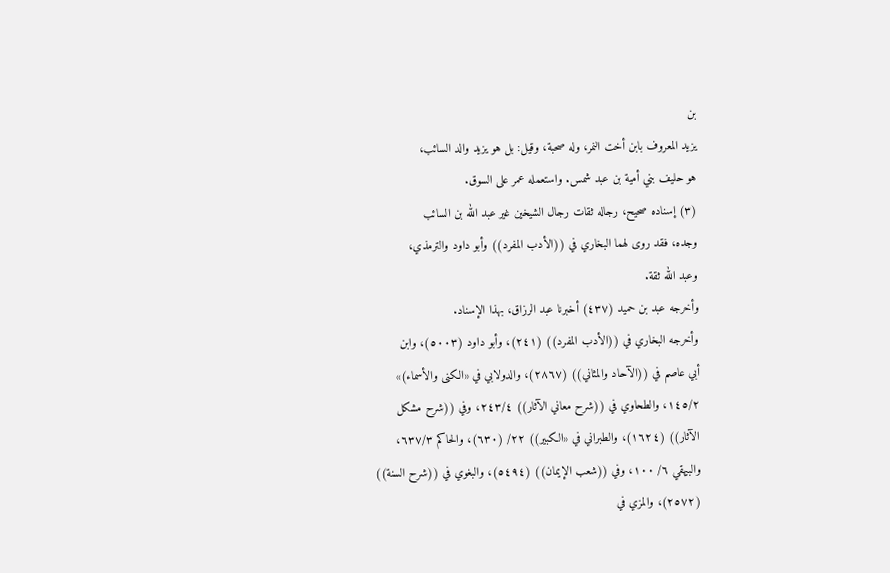بن
يزيد المعروف بابن أخت النمر، وله صحبة، وقيل: بل هو يزيد والد السائب،
هو حليف بني أمية بن عبد شمس. واستعمله عمر على السوق.
(٣) إسناده صحيح، رجاله ثقات رجال الشيخين غير عبد الله بن السائب
وجده، فقد روى لهما البخاري في ((الأدب المفرد)) وأبو داود والترمذي،
وعبد الله ثقة.
وأخرجه عبد بن حميد (٤٣٧) أخبرنا عبد الرزاق، بهذا الإسناد.
وأخرجه البخاري في ((الأدب المفرد)) (٢٤١)، وأبو داود (٥٠٠٣)، وابن
أبي عاصم في ((الآحاد والمثاني)) (٢٨٦٧)، والدولابي في «الكنى والأسماء)»
١٤٥/٢، والطحاوي في ((شرح معاني الآثار)) ٢٤٣/٤، وفي ((شرح مشكل
الآثار)) (١٦٢٤)، والطبراني في «الكبير)) ٢٢/ (٦٣٠)، والحاكم ٦٣٧/٣،
والبيهقي ٦/ ١٠٠، وفي ((شعب الإيمان)) (٥٤٩٤)، والبغوي في ((شرح السنة))
(٢٥٧٢)، والمزي في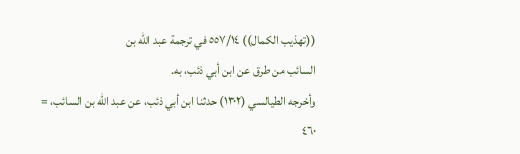((تهذيب الكمال)) ٥٥٧/١٤ في ترجمة عبد الله بن
السائب من طرق عن ابن أبي ذئب، به.
وأخرجه الطيالسي (١٣٠٢) حدثنا ابن أبي ذئب، عن عبد الله بن السائب، =
٤٦٠